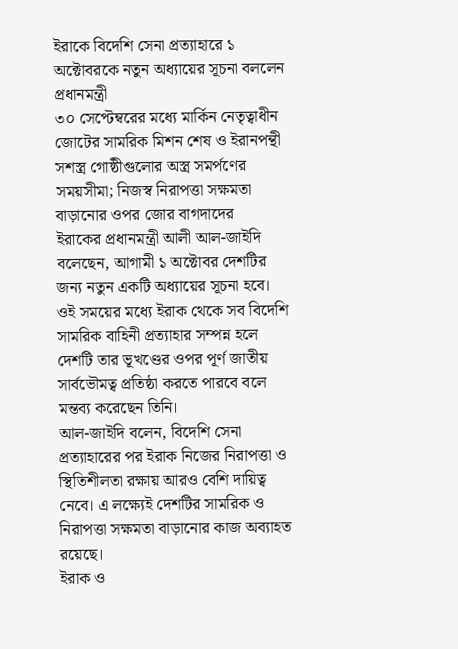ইরাকে বিদেশি সেনা প্রত্যাহারে ১ অক্টোবরকে নতুন অধ্যায়ের সূচনা বললেন প্রধানমন্ত্রী
৩০ সেপ্টেম্বরের মধ্যে মার্কিন নেতৃত্বাধীন জোটের সামরিক মিশন শেষ ও ইরানপন্থী সশস্ত্র গোষ্ঠীগুলোর অস্ত্র সমর্পণের সময়সীমা; নিজস্ব নিরাপত্তা সক্ষমতা বাড়ানোর ওপর জোর বাগদাদের
ইরাকের প্রধানমন্ত্রী আলী আল-জাইদি বলেছেন, আগামী ১ অক্টোবর দেশটির জন্য নতুন একটি অধ্যায়ের সূচনা হবে। ওই সময়ের মধ্যে ইরাক থেকে সব বিদেশি সামরিক বাহিনী প্রত্যাহার সম্পন্ন হলে দেশটি তার ভূখণ্ডের ওপর পূর্ণ জাতীয় সার্বভৌমত্ব প্রতিষ্ঠা করতে পারবে বলে মন্তব্য করেছেন তিনি।
আল-জাইদি বলেন, বিদেশি সেনা প্রত্যাহারের পর ইরাক নিজের নিরাপত্তা ও স্থিতিশীলতা রক্ষায় আরও বেশি দায়িত্ব নেবে। এ লক্ষ্যেই দেশটির সামরিক ও নিরাপত্তা সক্ষমতা বাড়ানোর কাজ অব্যাহত রয়েছে।
ইরাক ও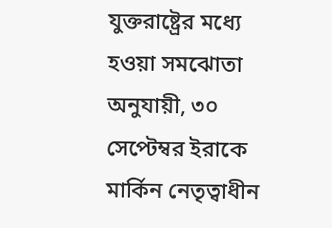যুক্তরাষ্ট্রের মধ্যে হওয়া সমঝোতা অনুযায়ী, ৩০ সেপ্টেম্বর ইরাকে মার্কিন নেতৃত্বাধীন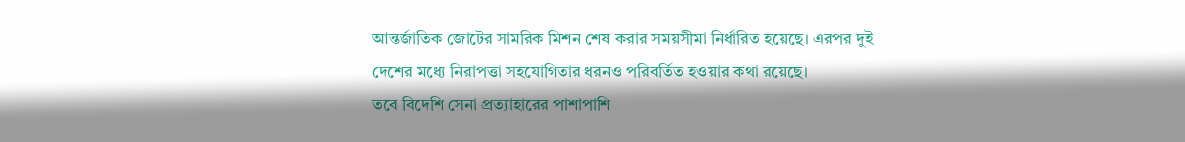আন্তর্জাতিক জোটের সামরিক মিশন শেষ করার সময়সীমা নির্ধারিত হয়েছে। এরপর দুই দেশের মধ্যে নিরাপত্তা সহযোগিতার ধরনও পরিবর্তিত হওয়ার কথা রয়েছে।
তবে বিদেশি সেনা প্রত্যাহারের পাশাপাশি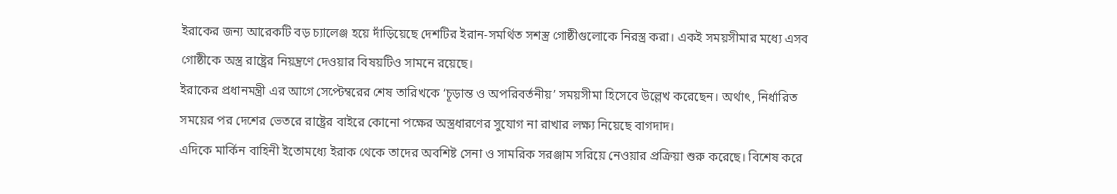ইরাকের জন্য আরেকটি বড় চ্যালেঞ্জ হয়ে দাঁড়িয়েছে দেশটির ইরান-সমর্থিত সশস্ত্র গোষ্ঠীগুলোকে নিরস্ত্র করা। একই সময়সীমার মধ্যে এসব গোষ্ঠীকে অস্ত্র রাষ্ট্রের নিয়ন্ত্রণে দেওয়ার বিষয়টিও সামনে রয়েছে।
ইরাকের প্রধানমন্ত্রী এর আগে সেপ্টেম্বরের শেষ তারিখকে ‘চূড়ান্ত ও অপরিবর্তনীয়’ সময়সীমা হিসেবে উল্লেখ করেছেন। অর্থাৎ, নির্ধারিত সময়ের পর দেশের ভেতরে রাষ্ট্রের বাইরে কোনো পক্ষের অস্ত্রধারণের সুযোগ না রাখার লক্ষ্য নিয়েছে বাগদাদ।
এদিকে মার্কিন বাহিনী ইতোমধ্যে ইরাক থেকে তাদের অবশিষ্ট সেনা ও সামরিক সরঞ্জাম সরিয়ে নেওয়ার প্রক্রিয়া শুরু করেছে। বিশেষ করে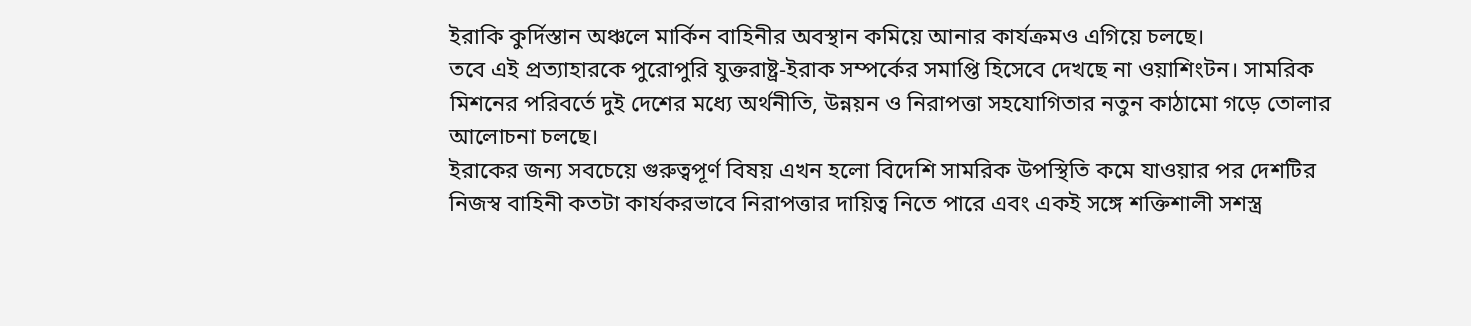ইরাকি কুর্দিস্তান অঞ্চলে মার্কিন বাহিনীর অবস্থান কমিয়ে আনার কার্যক্রমও এগিয়ে চলছে।
তবে এই প্রত্যাহারকে পুরোপুরি যুক্তরাষ্ট্র-ইরাক সম্পর্কের সমাপ্তি হিসেবে দেখছে না ওয়াশিংটন। সামরিক মিশনের পরিবর্তে দুই দেশের মধ্যে অর্থনীতি, উন্নয়ন ও নিরাপত্তা সহযোগিতার নতুন কাঠামো গড়ে তোলার আলোচনা চলছে।
ইরাকের জন্য সবচেয়ে গুরুত্বপূর্ণ বিষয় এখন হলো বিদেশি সামরিক উপস্থিতি কমে যাওয়ার পর দেশটির নিজস্ব বাহিনী কতটা কার্যকরভাবে নিরাপত্তার দায়িত্ব নিতে পারে এবং একই সঙ্গে শক্তিশালী সশস্ত্র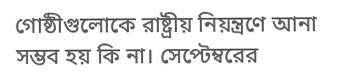গোষ্ঠীগুলোকে রাষ্ট্রীয় নিয়ন্ত্রণে আনা সম্ভব হয় কি না। সেপ্টেম্বরের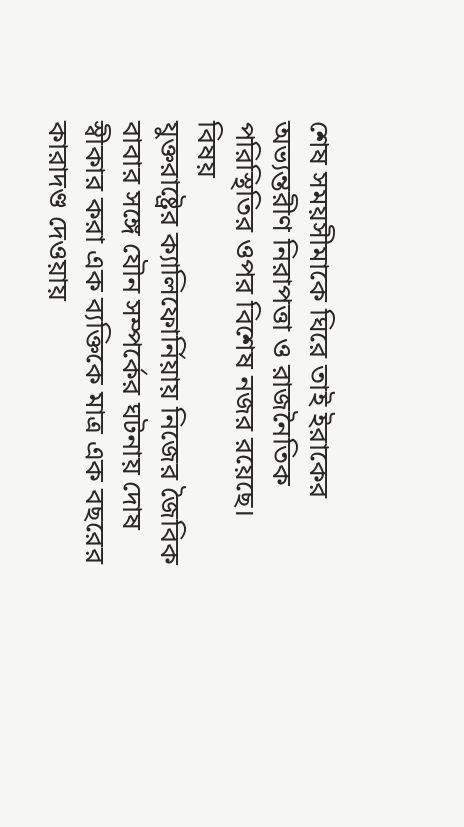শেষ সময়সীমাকে ঘিরে তাই ইরাকের অভ্যন্তরীণ নিরাপত্তা ও রাজনৈতিক পরিস্থিতির ওপর বিশেষ নজর রয়েছে।
বিষয়
যুক্তরাষ্ট্রের ক্যালিফোর্নিয়ায় নিজের জৈবিক বাবার সঙ্গে যৌন সম্পর্কের ঘটনায় দোষ স্বীকার করা এক ব্যক্তিকে মাত্র এক বছরের কারাদণ্ড দেওয়ায়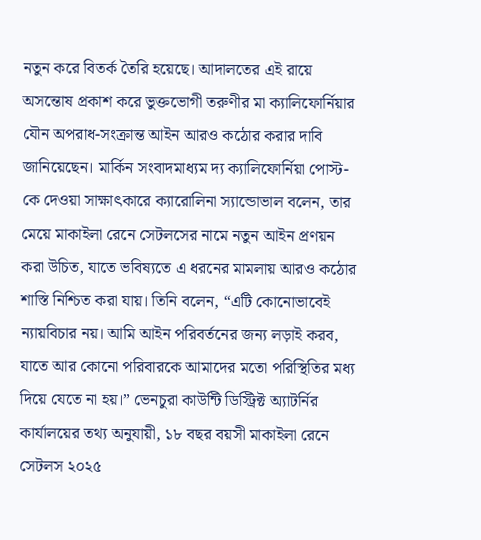নতুন করে বিতর্ক তৈরি হয়েছে। আদালতের এই রায়ে অসন্তোষ প্রকাশ করে ভুক্তভোগী তরুণীর মা ক্যালিফোর্নিয়ার যৌন অপরাধ-সংক্রান্ত আইন আরও কঠোর করার দাবি জানিয়েছেন। মার্কিন সংবাদমাধ্যম দ্য ক্যালিফোর্নিয়া পোস্ট-কে দেওয়া সাক্ষাৎকারে ক্যারোলিনা স্যান্ডোভাল বলেন, তার মেয়ে মাকাইলা রেনে সেটলসের নামে নতুন আইন প্রণয়ন করা উচিত, যাতে ভবিষ্যতে এ ধরনের মামলায় আরও কঠোর শাস্তি নিশ্চিত করা যায়। তিনি বলেন, “এটি কোনোভাবেই ন্যায়বিচার নয়। আমি আইন পরিবর্তনের জন্য লড়াই করব, যাতে আর কোনো পরিবারকে আমাদের মতো পরিস্থিতির মধ্য দিয়ে যেতে না হয়।” ভেনচুরা কাউন্টি ডিস্ট্রিক্ট অ্যাটর্নির কার্যালয়ের তথ্য অনুযায়ী, ১৮ বছর বয়সী মাকাইলা রেনে সেটলস ২০২৫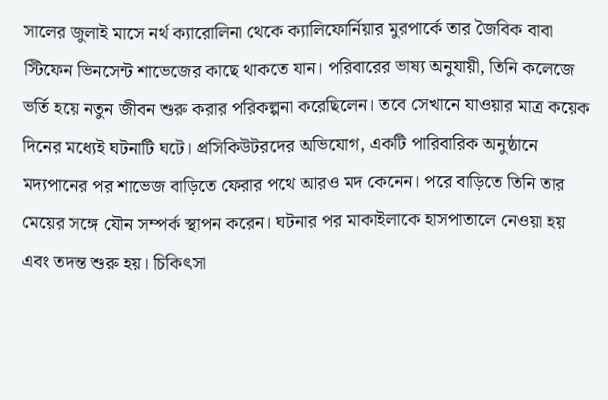সালের জুলাই মাসে নর্থ ক্যারোলিনা থেকে ক্যালিফোর্নিয়ার মুরপার্কে তার জৈবিক বাবা স্টিফেন ভিনসেন্ট শাভেজের কাছে থাকতে যান। পরিবারের ভাষ্য অনুযায়ী, তিনি কলেজে ভর্তি হয়ে নতুন জীবন শুরু করার পরিকল্পনা করেছিলেন। তবে সেখানে যাওয়ার মাত্র কয়েক দিনের মধ্যেই ঘটনাটি ঘটে। প্রসিকিউটরদের অভিযোগ, একটি পারিবারিক অনুষ্ঠানে মদ্যপানের পর শাভেজ বাড়িতে ফেরার পথে আরও মদ কেনেন। পরে বাড়িতে তিনি তার মেয়ের সঙ্গে যৌন সম্পর্ক স্থাপন করেন। ঘটনার পর মাকাইলাকে হাসপাতালে নেওয়া হয় এবং তদন্ত শুরু হয়। চিকিৎসা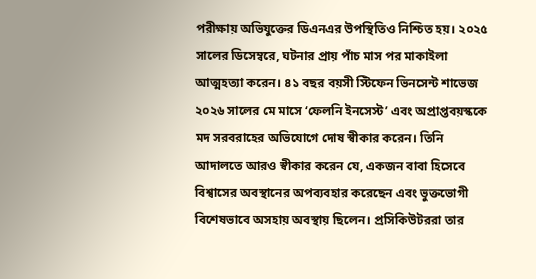পরীক্ষায় অভিযুক্তের ডিএনএর উপস্থিতিও নিশ্চিত হয়। ২০২৫ সালের ডিসেম্বরে, ঘটনার প্রায় পাঁচ মাস পর মাকাইলা আত্মহত্যা করেন। ৪১ বছর বয়সী স্টিফেন ভিনসেন্ট শাভেজ ২০২৬ সালের মে মাসে ‘ফেলনি ইনসেস্ট’ এবং অপ্রাপ্তবয়স্ককে মদ সরবরাহের অভিযোগে দোষ স্বীকার করেন। তিনি আদালতে আরও স্বীকার করেন যে, একজন বাবা হিসেবে বিশ্বাসের অবস্থানের অপব্যবহার করেছেন এবং ভুক্তভোগী বিশেষভাবে অসহায় অবস্থায় ছিলেন। প্রসিকিউটররা তার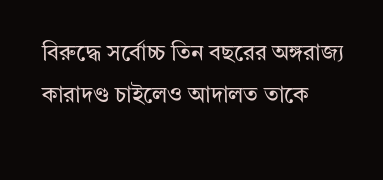বিরুদ্ধে সর্বোচ্চ তিন বছরের অঙ্গরাজ্য কারাদণ্ড চাইলেও আদালত তাকে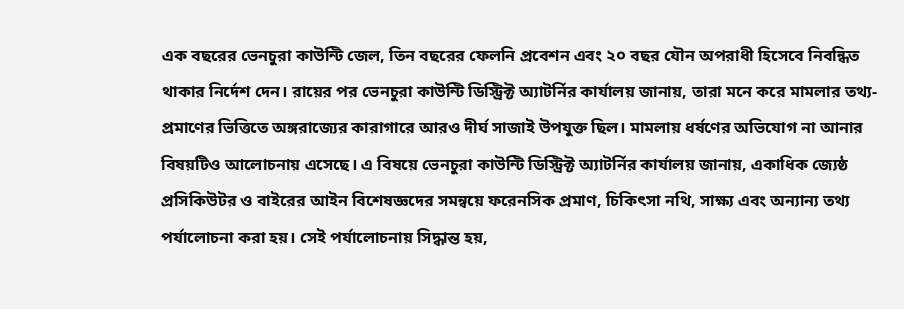এক বছরের ভেনচুরা কাউন্টি জেল, তিন বছরের ফেলনি প্রবেশন এবং ২০ বছর যৌন অপরাধী হিসেবে নিবন্ধিত থাকার নির্দেশ দেন। রায়ের পর ভেনচুরা কাউন্টি ডিস্ট্রিক্ট অ্যাটর্নির কার্যালয় জানায়, তারা মনে করে মামলার তথ্য-প্রমাণের ভিত্তিতে অঙ্গরাজ্যের কারাগারে আরও দীর্ঘ সাজাই উপযুক্ত ছিল। মামলায় ধর্ষণের অভিযোগ না আনার বিষয়টিও আলোচনায় এসেছে। এ বিষয়ে ভেনচুরা কাউন্টি ডিস্ট্রিক্ট অ্যাটর্নির কার্যালয় জানায়, একাধিক জ্যেষ্ঠ প্রসিকিউটর ও বাইরের আইন বিশেষজ্ঞদের সমন্বয়ে ফরেনসিক প্রমাণ, চিকিৎসা নথি, সাক্ষ্য এবং অন্যান্য তথ্য পর্যালোচনা করা হয়। সেই পর্যালোচনায় সিদ্ধান্ত হয়,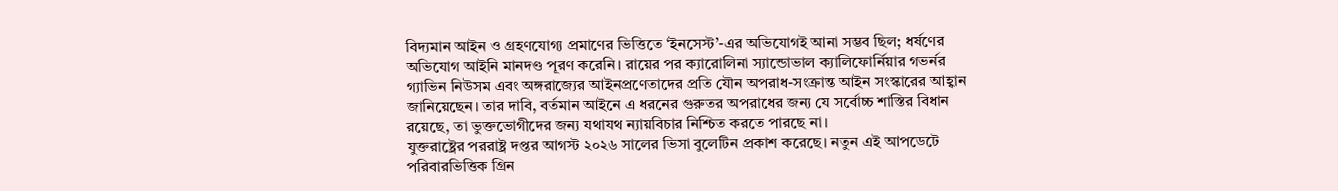বিদ্যমান আইন ও গ্রহণযোগ্য প্রমাণের ভিত্তিতে ‘ইনসেস্ট’-এর অভিযোগই আনা সম্ভব ছিল; ধর্ষণের অভিযোগ আইনি মানদণ্ড পূরণ করেনি। রায়ের পর ক্যারোলিনা স্যান্ডোভাল ক্যালিফোর্নিয়ার গভর্নর গ্যাভিন নিউসম এবং অঙ্গরাজ্যের আইনপ্রণেতাদের প্রতি যৌন অপরাধ-সংক্রান্ত আইন সংস্কারের আহ্বান জানিয়েছেন। তার দাবি, বর্তমান আইনে এ ধরনের গুরুতর অপরাধের জন্য যে সর্বোচ্চ শাস্তির বিধান রয়েছে, তা ভুক্তভোগীদের জন্য যথাযথ ন্যায়বিচার নিশ্চিত করতে পারছে না।
যুক্তরাষ্ট্রের পররাষ্ট্র দপ্তর আগস্ট ২০২৬ সালের ভিসা বুলেটিন প্রকাশ করেছে। নতুন এই আপডেটে পরিবারভিত্তিক গ্রিন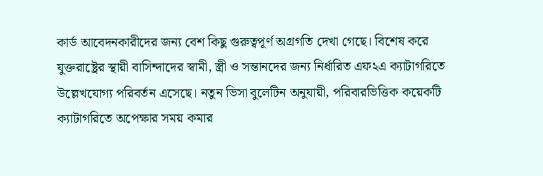কার্ড আবেদনকারীদের জন্য বেশ কিছু গুরুত্বপূর্ণ অগ্রগতি দেখা গেছে। বিশেষ করে যুক্তরাষ্ট্রের স্থায়ী বাসিন্দাদের স্বামী, স্ত্রী ও সন্তানদের জন্য নির্ধারিত এফ২এ ক্যাটাগরিতে উল্লেখযোগ্য পরিবর্তন এসেছে। নতুন ভিসা বুলেটিন অনুযায়ী, পরিবারভিত্তিক কয়েকটি ক্যাটাগরিতে অপেক্ষার সময় কমার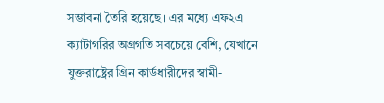সম্ভাবনা তৈরি হয়েছে। এর মধ্যে এফ২এ ক্যাটাগরির অগ্রগতি সবচেয়ে বেশি, যেখানে যুক্তরাষ্ট্রের গ্রিন কার্ডধারীদের স্বামী-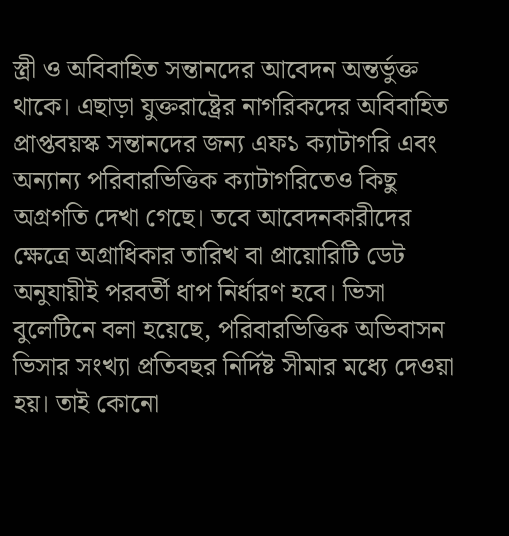স্ত্রী ও অবিবাহিত সন্তানদের আবেদন অন্তর্ভুক্ত থাকে। এছাড়া যুক্তরাষ্ট্রের নাগরিকদের অবিবাহিত প্রাপ্তবয়স্ক সন্তানদের জন্য এফ১ ক্যাটাগরি এবং অন্যান্য পরিবারভিত্তিক ক্যাটাগরিতেও কিছু অগ্রগতি দেখা গেছে। তবে আবেদনকারীদের ক্ষেত্রে অগ্রাধিকার তারিখ বা প্রায়োরিটি ডেট অনুযায়ীই পরবর্তী ধাপ নির্ধারণ হবে। ভিসা বুলেটিনে বলা হয়েছে, পরিবারভিত্তিক অভিবাসন ভিসার সংখ্যা প্রতিবছর নির্দিষ্ট সীমার মধ্যে দেওয়া হয়। তাই কোনো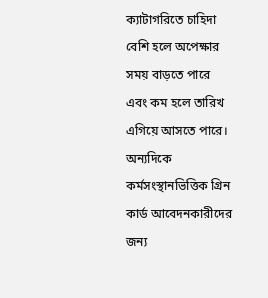ক্যাটাগরিতে চাহিদা বেশি হলে অপেক্ষার সময় বাড়তে পারে এবং কম হলে তারিখ এগিয়ে আসতে পারে। অন্যদিকে কর্মসংস্থানভিত্তিক গ্রিন কার্ড আবেদনকারীদের জন্য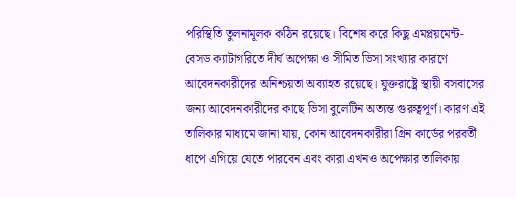পরিস্থিতি তুলনামূলক কঠিন রয়েছে। বিশেষ করে কিছু এমপ্লয়মেন্ট-বেসড ক্যাটাগরিতে দীর্ঘ অপেক্ষা ও সীমিত ভিসা সংখ্যার কারণে আবেদনকারীদের অনিশ্চয়তা অব্যাহত রয়েছে। যুক্তরাষ্ট্রে স্থায়ী বসবাসের জন্য আবেদনকারীদের কাছে ভিসা বুলেটিন অত্যন্ত গুরুত্বপূর্ণ। কারণ এই তালিকার মাধ্যমে জানা যায়, কোন আবেদনকারীরা গ্রিন কার্ডের পরবর্তী ধাপে এগিয়ে যেতে পারবেন এবং কারা এখনও অপেক্ষার তালিকায়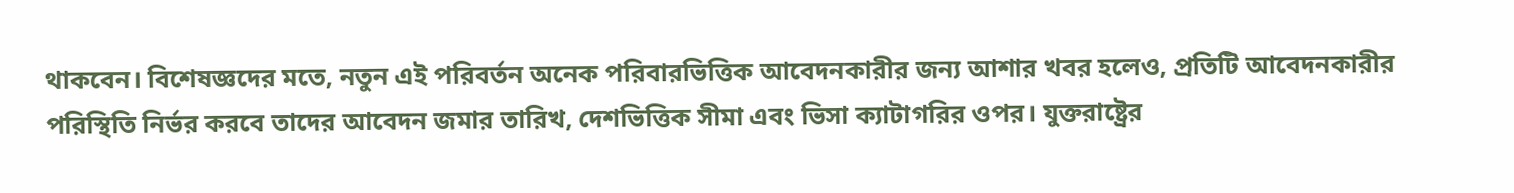থাকবেন। বিশেষজ্ঞদের মতে, নতুন এই পরিবর্তন অনেক পরিবারভিত্তিক আবেদনকারীর জন্য আশার খবর হলেও, প্রতিটি আবেদনকারীর পরিস্থিতি নির্ভর করবে তাদের আবেদন জমার তারিখ, দেশভিত্তিক সীমা এবং ভিসা ক্যাটাগরির ওপর। যুক্তরাষ্ট্রের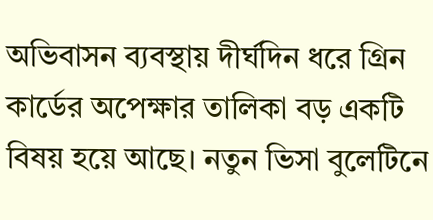অভিবাসন ব্যবস্থায় দীর্ঘদিন ধরে গ্রিন কার্ডের অপেক্ষার তালিকা বড় একটি বিষয় হয়ে আছে। নতুন ভিসা বুলেটিনে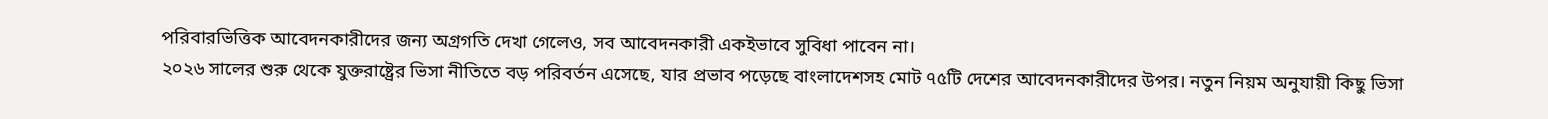পরিবারভিত্তিক আবেদনকারীদের জন্য অগ্রগতি দেখা গেলেও, সব আবেদনকারী একইভাবে সুবিধা পাবেন না।
২০২৬ সালের শুরু থেকে যুক্তরাষ্ট্রের ভিসা নীতিতে বড় পরিবর্তন এসেছে, যার প্রভাব পড়েছে বাংলাদেশসহ মোট ৭৫টি দেশের আবেদনকারীদের উপর। নতুন নিয়ম অনুযায়ী কিছু ভিসা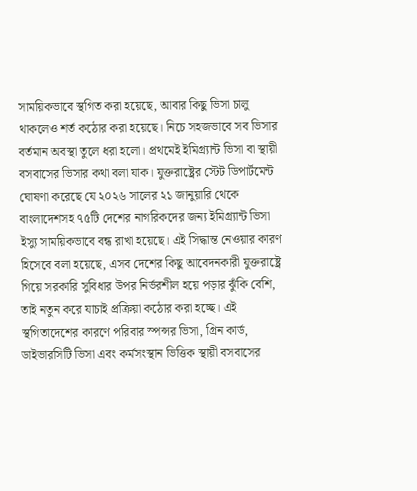সাময়িকভাবে স্থগিত করা হয়েছে, আবার কিছু ভিসা চালু থাকলেও শর্ত কঠোর করা হয়েছে। নিচে সহজভাবে সব ভিসার বর্তমান অবস্থা তুলে ধরা হলো। প্রথমেই ইমিগ্র্যান্ট ভিসা বা স্থায়ী বসবাসের ভিসার কথা বলা যাক। যুক্তরাষ্ট্রের স্টেট ডিপার্টমেন্ট ঘোষণা করেছে যে ২০২৬ সালের ২১ জানুয়ারি থেকে বাংলাদেশসহ ৭৫টি দেশের নাগরিকদের জন্য ইমিগ্র্যান্ট ভিসা ইস্যু সাময়িকভাবে বন্ধ রাখা হয়েছে। এই সিদ্ধান্ত নেওয়ার কারণ হিসেবে বলা হয়েছে, এসব দেশের কিছু আবেদনকারী যুক্তরাষ্ট্রে গিয়ে সরকারি সুবিধার উপর নির্ভরশীল হয়ে পড়ার ঝুঁকি বেশি, তাই নতুন করে যাচাই প্রক্রিয়া কঠোর করা হচ্ছে। এই স্থগিতাদেশের কারণে পরিবার স্পন্সর ভিসা, গ্রিন কার্ড, ডাইভারসিটি ভিসা এবং কর্মসংস্থান ভিত্তিক স্থায়ী বসবাসের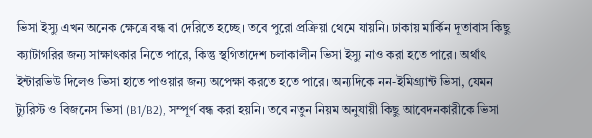ভিসা ইস্যু এখন অনেক ক্ষেত্রে বন্ধ বা দেরিতে হচ্ছে। তবে পুরো প্রক্রিয়া থেমে যায়নি। ঢাকায় মার্কিন দূতাবাস কিছু ক্যাটাগরির জন্য সাক্ষাৎকার নিতে পারে, কিন্তু স্থগিতাদেশ চলাকালীন ভিসা ইস্যু নাও করা হতে পারে। অর্থাৎ ইন্টারভিউ দিলেও ভিসা হাতে পাওয়ার জন্য অপেক্ষা করতে হতে পারে। অন্যদিকে নন-ইমিগ্র্যান্ট ভিসা, যেমন ট্যুরিস্ট ও বিজনেস ভিসা (B1/B2), সম্পূর্ণ বন্ধ করা হয়নি। তবে নতুন নিয়ম অনুযায়ী কিছু আবেদনকারীকে ভিসা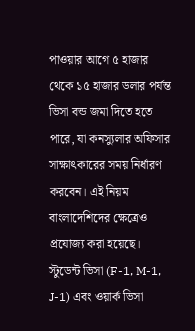পাওয়ার আগে ৫ হাজার থেকে ১৫ হাজার ডলার পর্যন্ত ভিসা বন্ড জমা দিতে হতে পারে, যা কনস্যুলার অফিসার সাক্ষাৎকারের সময় নির্ধারণ করবেন। এই নিয়ম বাংলাদেশিদের ক্ষেত্রেও প্রযোজ্য করা হয়েছে। স্টুডেন্ট ভিসা (F-1, M-1, J-1) এবং ওয়ার্ক ভিসা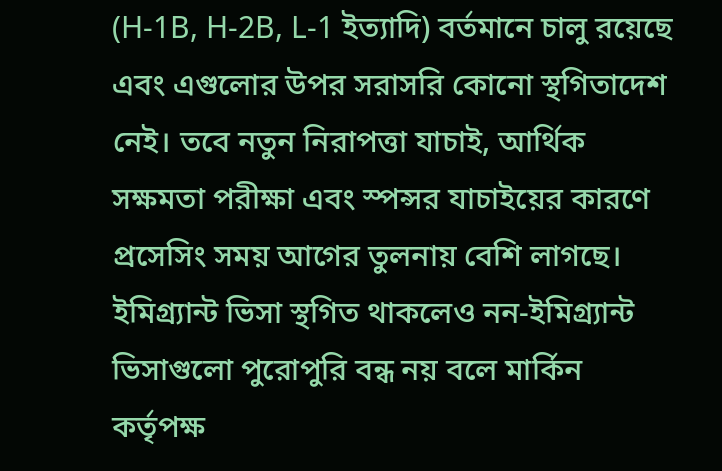(H-1B, H-2B, L-1 ইত্যাদি) বর্তমানে চালু রয়েছে এবং এগুলোর উপর সরাসরি কোনো স্থগিতাদেশ নেই। তবে নতুন নিরাপত্তা যাচাই, আর্থিক সক্ষমতা পরীক্ষা এবং স্পন্সর যাচাইয়ের কারণে প্রসেসিং সময় আগের তুলনায় বেশি লাগছে। ইমিগ্র্যান্ট ভিসা স্থগিত থাকলেও নন-ইমিগ্র্যান্ট ভিসাগুলো পুরোপুরি বন্ধ নয় বলে মার্কিন কর্তৃপক্ষ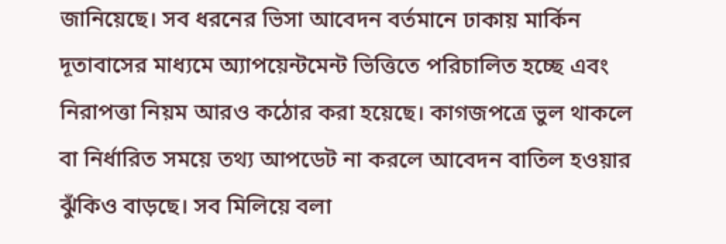জানিয়েছে। সব ধরনের ভিসা আবেদন বর্তমানে ঢাকায় মার্কিন দূতাবাসের মাধ্যমে অ্যাপয়েন্টমেন্ট ভিত্তিতে পরিচালিত হচ্ছে এবং নিরাপত্তা নিয়ম আরও কঠোর করা হয়েছে। কাগজপত্রে ভুল থাকলে বা নির্ধারিত সময়ে তথ্য আপডেট না করলে আবেদন বাতিল হওয়ার ঝুঁকিও বাড়ছে। সব মিলিয়ে বলা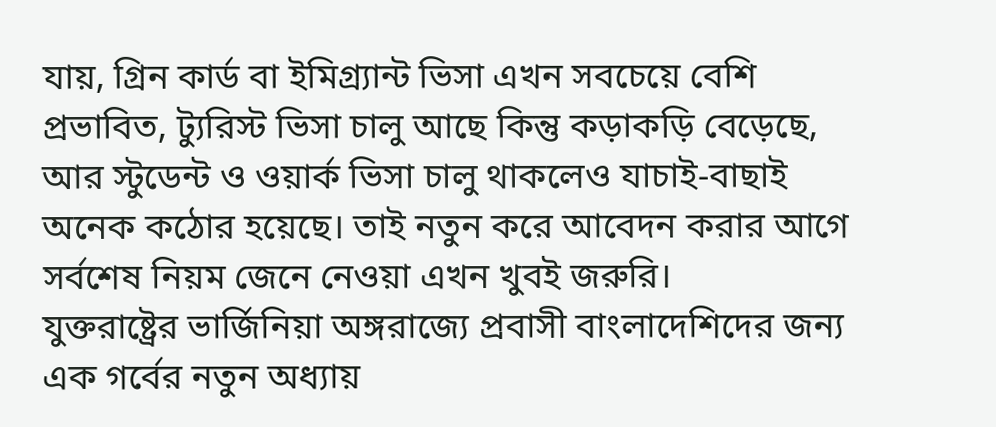যায়, গ্রিন কার্ড বা ইমিগ্র্যান্ট ভিসা এখন সবচেয়ে বেশি প্রভাবিত, ট্যুরিস্ট ভিসা চালু আছে কিন্তু কড়াকড়ি বেড়েছে, আর স্টুডেন্ট ও ওয়ার্ক ভিসা চালু থাকলেও যাচাই-বাছাই অনেক কঠোর হয়েছে। তাই নতুন করে আবেদন করার আগে সর্বশেষ নিয়ম জেনে নেওয়া এখন খুবই জরুরি।
যুক্তরাষ্ট্রের ভার্জিনিয়া অঙ্গরাজ্যে প্রবাসী বাংলাদেশিদের জন্য এক গর্বের নতুন অধ্যায়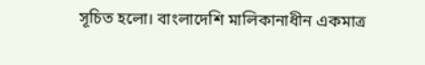সূচিত হলো। বাংলাদেশি মালিকানাধীন একমাত্র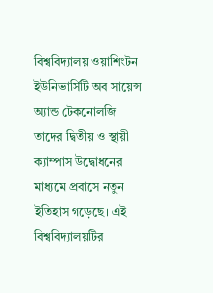বিশ্ববিদ্যালয় ওয়াশিংটন ইউনিভার্সিটি অব সায়েন্স অ্যান্ড টেকনোলজি তাদের দ্বিতীয় ও স্থায়ী ক্যাম্পাস উদ্বোধনের মাধ্যমে প্রবাসে নতুন ইতিহাস গড়েছে। এই বিশ্ববিদ্যালয়টির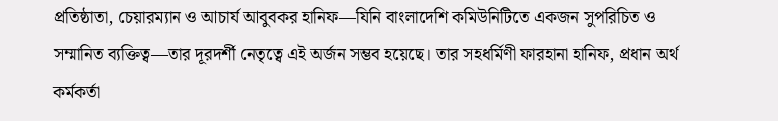প্রতিষ্ঠাতা, চেয়ারম্যান ও আচার্য আবুবকর হানিফ—যিনি বাংলাদেশি কমিউনিটিতে একজন সুপরিচিত ও সম্মানিত ব্যক্তিত্ব—তার দূরদর্শী নেতৃত্বে এই অর্জন সম্ভব হয়েছে। তার সহধর্মিণী ফারহানা হানিফ, প্রধান অর্থ কর্মকর্তা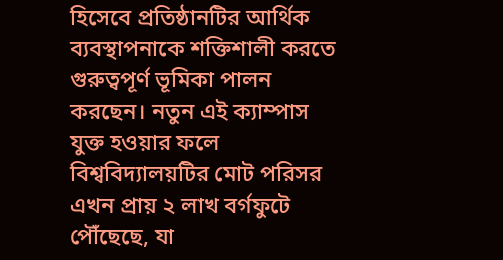হিসেবে প্রতিষ্ঠানটির আর্থিক ব্যবস্থাপনাকে শক্তিশালী করতে গুরুত্বপূর্ণ ভূমিকা পালন করছেন। নতুন এই ক্যাম্পাস যুক্ত হওয়ার ফলে বিশ্ববিদ্যালয়টির মোট পরিসর এখন প্রায় ২ লাখ বর্গফুটে পৌঁছেছে, যা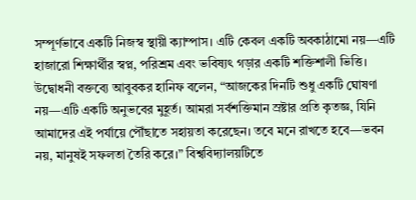সম্পূর্ণভাবে একটি নিজস্ব স্থায়ী ক্যাম্পাস। এটি কেবল একটি অবকাঠামো নয়—এটি হাজারো শিক্ষার্থীর স্বপ্ন, পরিশ্রম এবং ভবিষ্যৎ গড়ার একটি শক্তিশালী ভিত্তি। উদ্বোধনী বক্তব্যে আবুবকর হানিফ বলেন, “আজকের দিনটি শুধু একটি ঘোষণা নয়—এটি একটি অনুভবের মুহূর্ত। আমরা সর্বশক্তিমান স্রষ্টার প্রতি কৃতজ্ঞ, যিনি আমাদের এই পর্যায়ে পৌঁছাতে সহায়তা করেছেন। তবে মনে রাখতে হবে—ভবন নয়, মানুষই সফলতা তৈরি করে।” বিশ্ববিদ্যালয়টিতে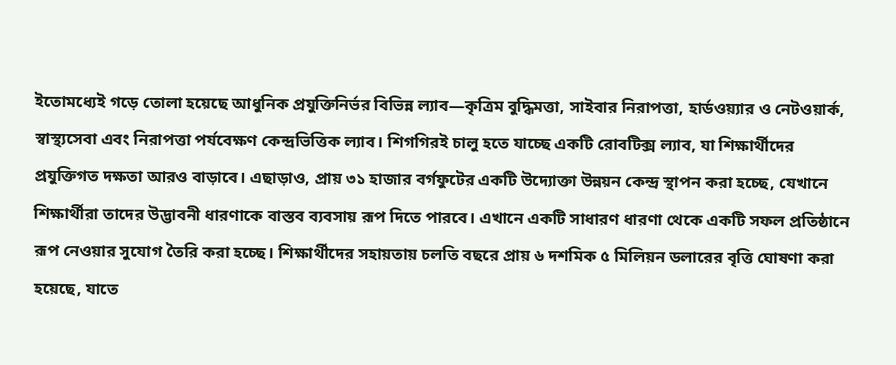ইতোমধ্যেই গড়ে তোলা হয়েছে আধুনিক প্রযুক্তিনির্ভর বিভিন্ন ল্যাব—কৃত্রিম বুদ্ধিমত্তা, সাইবার নিরাপত্তা, হার্ডওয়্যার ও নেটওয়ার্ক, স্বাস্থ্যসেবা এবং নিরাপত্তা পর্যবেক্ষণ কেন্দ্রভিত্তিক ল্যাব। শিগগিরই চালু হতে যাচ্ছে একটি রোবটিক্স ল্যাব, যা শিক্ষার্থীদের প্রযুক্তিগত দক্ষতা আরও বাড়াবে। এছাড়াও, প্রায় ৩১ হাজার বর্গফুটের একটি উদ্যোক্তা উন্নয়ন কেন্দ্র স্থাপন করা হচ্ছে, যেখানে শিক্ষার্থীরা তাদের উদ্ভাবনী ধারণাকে বাস্তব ব্যবসায় রূপ দিতে পারবে। এখানে একটি সাধারণ ধারণা থেকে একটি সফল প্রতিষ্ঠানে রূপ নেওয়ার সুযোগ তৈরি করা হচ্ছে। শিক্ষার্থীদের সহায়তায় চলতি বছরে প্রায় ৬ দশমিক ৫ মিলিয়ন ডলারের বৃত্তি ঘোষণা করা হয়েছে, যাতে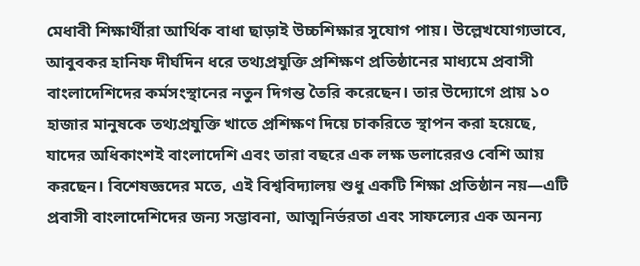মেধাবী শিক্ষার্থীরা আর্থিক বাধা ছাড়াই উচ্চশিক্ষার সুযোগ পায়। উল্লেখযোগ্যভাবে, আবুবকর হানিফ দীর্ঘদিন ধরে তথ্যপ্রযুক্তি প্রশিক্ষণ প্রতিষ্ঠানের মাধ্যমে প্রবাসী বাংলাদেশিদের কর্মসংস্থানের নতুন দিগন্ত তৈরি করেছেন। তার উদ্যোগে প্রায় ১০ হাজার মানুষকে তথ্যপ্রযুক্তি খাতে প্রশিক্ষণ দিয়ে চাকরিতে স্থাপন করা হয়েছে, যাদের অধিকাংশই বাংলাদেশি এবং তারা বছরে এক লক্ষ ডলারেরও বেশি আয় করছেন। বিশেষজ্ঞদের মতে, এই বিশ্ববিদ্যালয় শুধু একটি শিক্ষা প্রতিষ্ঠান নয়—এটি প্রবাসী বাংলাদেশিদের জন্য সম্ভাবনা, আত্মনির্ভরতা এবং সাফল্যের এক অনন্য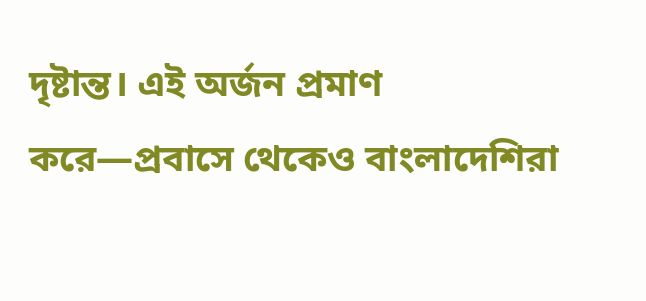দৃষ্টান্ত। এই অর্জন প্রমাণ করে—প্রবাসে থেকেও বাংলাদেশিরা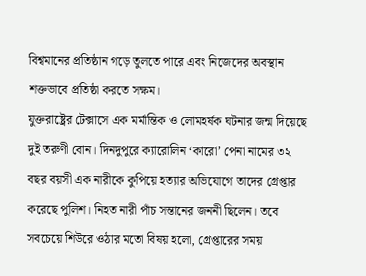বিশ্বমানের প্রতিষ্ঠান গড়ে তুলতে পারে এবং নিজেদের অবস্থান শক্তভাবে প্রতিষ্ঠা করতে সক্ষম।
যুক্তরাষ্ট্রের টেক্সাসে এক মর্মান্তিক ও লোমহর্ষক ঘটনার জন্ম দিয়েছে দুই তরুণী বোন। দিনদুপুরে ক্যারোলিন ‘কারো’ পেনা নামের ৩২ বছর বয়সী এক নারীকে কুপিয়ে হত্যার অভিযোগে তাদের গ্রেপ্তার করেছে পুলিশ। নিহত নারী পাঁচ সন্তানের জননী ছিলেন। তবে সবচেয়ে শিউরে ওঠার মতো বিষয় হলো, গ্রেপ্তারের সময়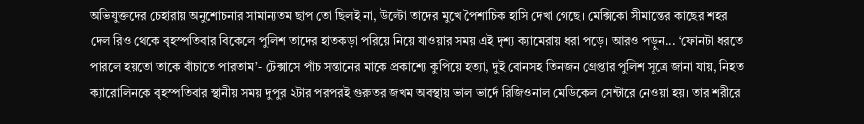অভিযুক্তদের চেহারায় অনুশোচনার সামান্যতম ছাপ তো ছিলই না, উল্টো তাদের মুখে পৈশাচিক হাসি দেখা গেছে। মেক্সিকো সীমান্তের কাছের শহর দেল রিও থেকে বৃহস্পতিবার বিকেলে পুলিশ তাদের হাতকড়া পরিয়ে নিয়ে যাওয়ার সময় এই দৃশ্য ক্যামেরায় ধরা পড়ে। আরও পড়ুন... ‘ফোনটা ধরতে পারলে হয়তো তাকে বাঁচাতে পারতাম’- টেক্সাসে পাঁচ সন্তানের মাকে প্রকাশ্যে কুপিয়ে হত্যা, দুই বোনসহ তিনজন গ্রেপ্তার পুলিশ সূত্রে জানা যায়, নিহত ক্যারোলিনকে বৃহস্পতিবার স্থানীয় সময় দুপুর ২টার পরপরই গুরুতর জখম অবস্থায় ভাল ভার্দে রিজিওনাল মেডিকেল সেন্টারে নেওয়া হয়। তার শরীরে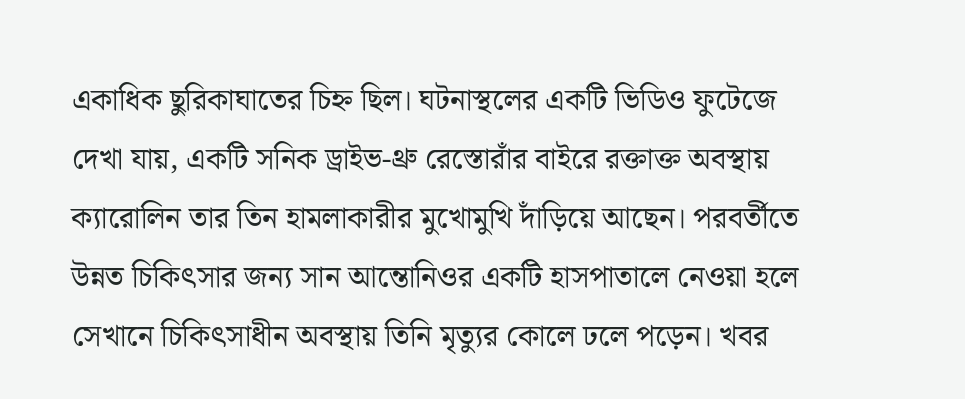একাধিক ছুরিকাঘাতের চিহ্ন ছিল। ঘটনাস্থলের একটি ভিডিও ফুটেজে দেখা যায়, একটি সনিক ড্রাইভ-থ্রু রেস্তোরাঁর বাইরে রক্তাক্ত অবস্থায় ক্যারোলিন তার তিন হামলাকারীর মুখোমুখি দাঁড়িয়ে আছেন। পরবর্তীতে উন্নত চিকিৎসার জন্য সান আন্তোনিওর একটি হাসপাতালে নেওয়া হলে সেখানে চিকিৎসাধীন অবস্থায় তিনি মৃত্যুর কোলে ঢলে পড়েন। খবর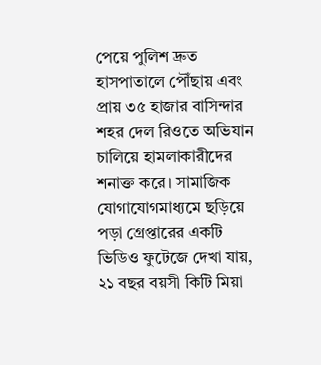পেয়ে পুলিশ দ্রুত হাসপাতালে পৌঁছায় এবং প্রায় ৩৫ হাজার বাসিন্দার শহর দেল রিওতে অভিযান চালিয়ে হামলাকারীদের শনাক্ত করে। সামাজিক যোগাযোগমাধ্যমে ছড়িয়ে পড়া গ্রেপ্তারের একটি ভিডিও ফুটেজে দেখা যায়, ২১ বছর বয়সী কিটি মিয়া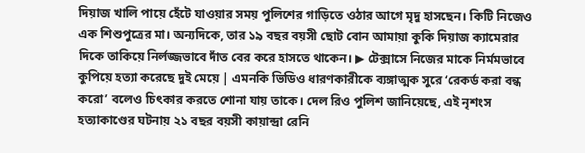দিয়াজ খালি পায়ে হেঁটে যাওয়ার সময় পুলিশের গাড়িতে ওঠার আগে মৃদু হাসছেন। কিটি নিজেও এক শিশুপুত্রের মা। অন্যদিকে, তার ১৯ বছর বয়সী ছোট বোন আমায়া কুকি দিয়াজ ক্যামেরার দিকে তাকিয়ে নির্লজ্জভাবে দাঁত বের করে হাসতে থাকেন। ▶ টেক্সাসে নিজের মাকে নির্মমভাবে কুপিয়ে হত্যা করেছে দুই মেয়ে | এমনকি ভিডিও ধারণকারীকে ব্যঙ্গাত্মক সুরে ‘রেকর্ড করা বন্ধ করো’ বলেও চিৎকার করতে শোনা যায় তাকে। দেল রিও পুলিশ জানিয়েছে, এই নৃশংস হত্যাকাণ্ডের ঘটনায় ২১ বছর বয়সী কায়ান্দ্রা রেনি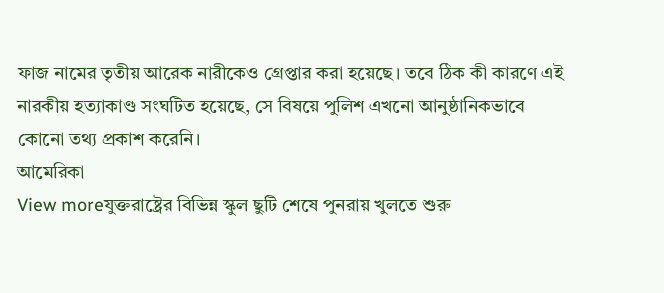ফাজ নামের তৃতীয় আরেক নারীকেও গ্রেপ্তার করা হয়েছে। তবে ঠিক কী কারণে এই নারকীয় হত্যাকাণ্ড সংঘটিত হয়েছে, সে বিষয়ে পুলিশ এখনো আনুষ্ঠানিকভাবে কোনো তথ্য প্রকাশ করেনি।
আমেরিকা
View moreযুক্তরাষ্ট্রের বিভিন্ন স্কুল ছুটি শেষে পুনরায় খুলতে শুরু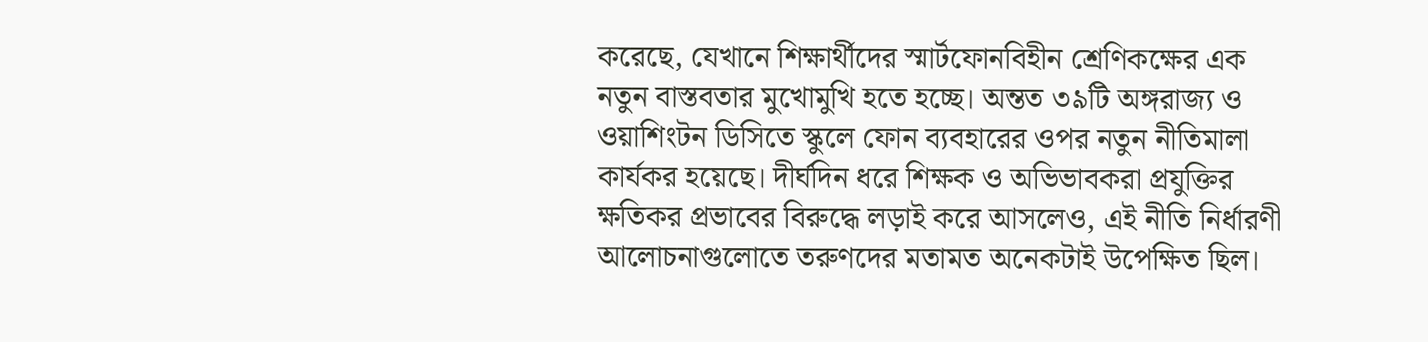করেছে, যেখানে শিক্ষার্থীদের স্মার্টফোনবিহীন শ্রেণিকক্ষের এক নতুন বাস্তবতার মুখোমুখি হতে হচ্ছে। অন্তত ৩৯টি অঙ্গরাজ্য ও ওয়াশিংটন ডিসিতে স্কুলে ফোন ব্যবহারের ওপর নতুন নীতিমালা কার্যকর হয়েছে। দীর্ঘদিন ধরে শিক্ষক ও অভিভাবকরা প্রযুক্তির ক্ষতিকর প্রভাবের বিরুদ্ধে লড়াই করে আসলেও, এই নীতি নির্ধারণী আলোচনাগুলোতে তরুণদের মতামত অনেকটাই উপেক্ষিত ছিল।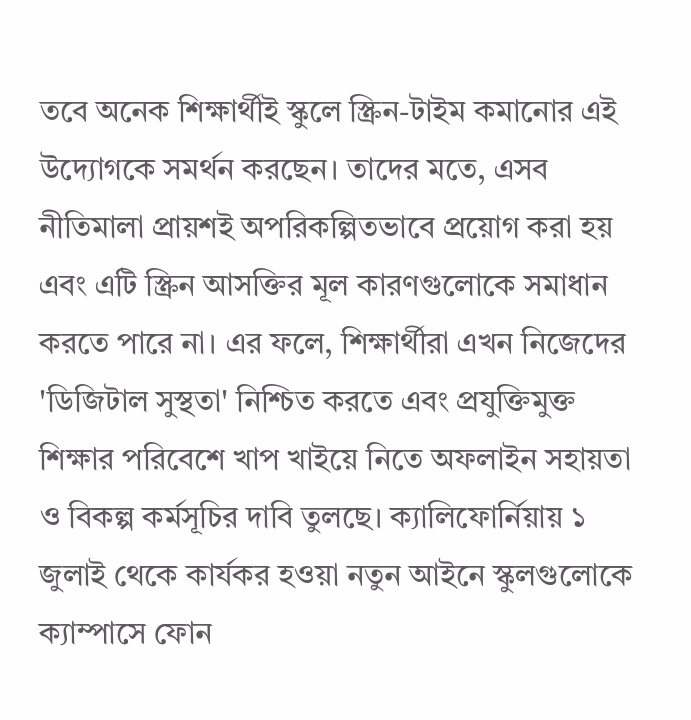তবে অনেক শিক্ষার্থীই স্কুলে স্ক্রিন-টাইম কমানোর এই উদ্যোগকে সমর্থন করছেন। তাদের মতে, এসব নীতিমালা প্রায়শই অপরিকল্পিতভাবে প্রয়োগ করা হয় এবং এটি স্ক্রিন আসক্তির মূল কারণগুলোকে সমাধান করতে পারে না। এর ফলে, শিক্ষার্থীরা এখন নিজেদের 'ডিজিটাল সুস্থতা' নিশ্চিত করতে এবং প্রযুক্তিমুক্ত শিক্ষার পরিবেশে খাপ খাইয়ে নিতে অফলাইন সহায়তা ও বিকল্প কর্মসূচির দাবি তুলছে। ক্যালিফোর্নিয়ায় ১ জুলাই থেকে কার্যকর হওয়া নতুন আইনে স্কুলগুলোকে ক্যাম্পাসে ফোন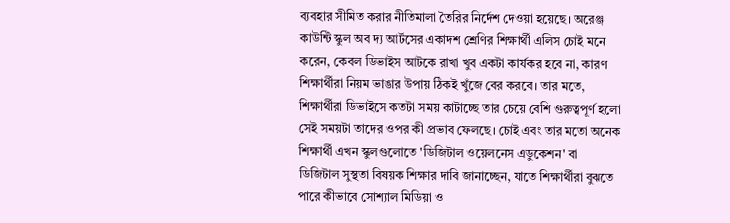ব্যবহার সীমিত করার নীতিমালা তৈরির নির্দেশ দেওয়া হয়েছে। অরেঞ্জ কাউন্টি স্কুল অব দ্য আর্টসের একাদশ শ্রেণির শিক্ষার্থী এলিস চোই মনে করেন, কেবল ডিভাইস আটকে রাখা খুব একটা কার্যকর হবে না, কারণ শিক্ষার্থীরা নিয়ম ভাঙার উপায় ঠিকই খুঁজে বের করবে। তার মতে, শিক্ষার্থীরা ডিভাইসে কতটা সময় কাটাচ্ছে তার চেয়ে বেশি গুরুত্বপূর্ণ হলো সেই সময়টা তাদের ওপর কী প্রভাব ফেলছে। চোই এবং তার মতো অনেক শিক্ষার্থী এখন স্কুলগুলোতে 'ডিজিটাল ওয়েলনেস এডুকেশন' বা ডিজিটাল সুস্থতা বিষয়ক শিক্ষার দাবি জানাচ্ছেন, যাতে শিক্ষার্থীরা বুঝতে পারে কীভাবে সোশ্যাল মিডিয়া ও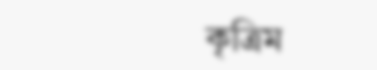কৃত্রিম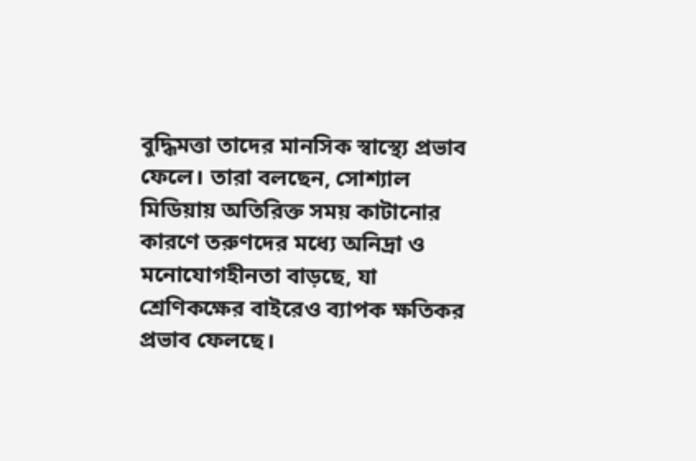বুদ্ধিমত্তা তাদের মানসিক স্বাস্থ্যে প্রভাব ফেলে। তারা বলছেন, সোশ্যাল মিডিয়ায় অতিরিক্ত সময় কাটানোর কারণে তরুণদের মধ্যে অনিদ্রা ও মনোযোগহীনতা বাড়ছে, যা শ্রেণিকক্ষের বাইরেও ব্যাপক ক্ষতিকর প্রভাব ফেলছে।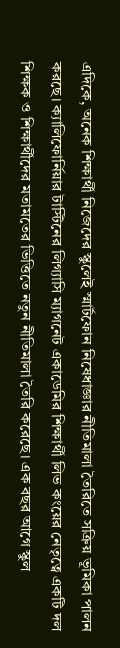এদিকে, অনেক শিক্ষার্থী নিজেদের স্কুলেই স্মার্টফোন নিষেধাজ্ঞার নীতিমালা তৈরিতে সক্রিয় ভূমিকা পালন করছে। ক্যালিফোর্নিয়ার টাস্টিনের লিগ্যাসি ম্যাগনেট একাডেমির শিক্ষার্থী লিভ কংয়ের নেতৃত্বে একটি দল শিক্ষক ও শিক্ষার্থীদের মতামতের ভিত্তিতে নতুন নীতিমালা তৈরি করেছে। এক বছর আগে স্কুল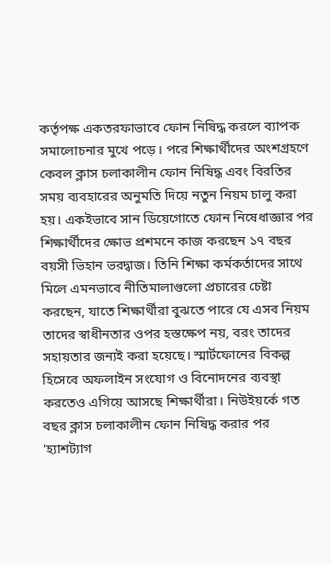কর্তৃপক্ষ একতরফাভাবে ফোন নিষিদ্ধ করলে ব্যাপক সমালোচনার মুখে পড়ে। পরে শিক্ষার্থীদের অংশগ্রহণে কেবল ক্লাস চলাকালীন ফোন নিষিদ্ধ এবং বিরতির সময় ব্যবহারের অনুমতি দিয়ে নতুন নিয়ম চালু করা হয়। একইভাবে সান ডিয়েগোতে ফোন নিষেধাজ্ঞার পর শিক্ষার্থীদের ক্ষোভ প্রশমনে কাজ করছেন ১৭ বছর বয়সী ভিহান ভরদ্বাজ। তিনি শিক্ষা কর্মকর্তাদের সাথে মিলে এমনভাবে নীতিমালাগুলো প্রচারের চেষ্টা করছেন, যাতে শিক্ষার্থীরা বুঝতে পারে যে এসব নিয়ম তাদের স্বাধীনতার ওপর হস্তক্ষেপ নয়, বরং তাদের সহায়তার জন্যই করা হয়েছে। স্মার্টফোনের বিকল্প হিসেবে অফলাইন সংযোগ ও বিনোদনের ব্যবস্থা করতেও এগিয়ে আসছে শিক্ষার্থীরা। নিউইয়র্কে গত বছর ক্লাস চলাকালীন ফোন নিষিদ্ধ করার পর 'হ্যাশট্যাগ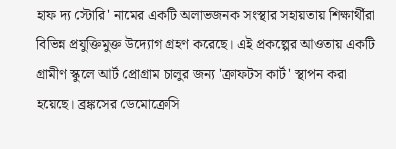হাফ দ্য স্টোরি' নামের একটি অলাভজনক সংস্থার সহায়তায় শিক্ষার্থীরা বিভিন্ন প্রযুক্তিমুক্ত উদ্যোগ গ্রহণ করেছে। এই প্রকল্পের আওতায় একটি গ্রামীণ স্কুলে আর্ট প্রোগ্রাম চালুর জন্য 'ক্রাফটস কার্ট' স্থাপন করা হয়েছে। ব্রঙ্কসের ডেমোক্রেসি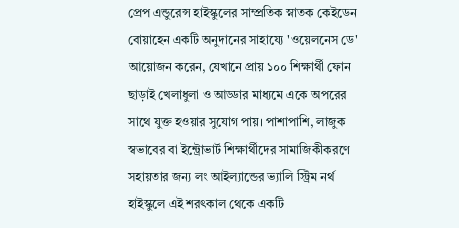প্রেপ এন্ডুরেন্স হাইস্কুলের সাম্প্রতিক স্নাতক কেইডেন বোয়াহেন একটি অনুদানের সাহায্যে 'ওয়েলনেস ডে' আয়োজন করেন, যেখানে প্রায় ১০০ শিক্ষার্থী ফোন ছাড়াই খেলাধুলা ও আড্ডার মাধ্যমে একে অপরের সাথে যুক্ত হওয়ার সুযোগ পায়। পাশাপাশি, লাজুক স্বভাবের বা ইন্ট্রোভার্ট শিক্ষার্থীদের সামাজিকীকরণে সহায়তার জন্য লং আইল্যান্ডের ভ্যালি স্ট্রিম নর্থ হাইস্কুলে এই শরৎকাল থেকে একটি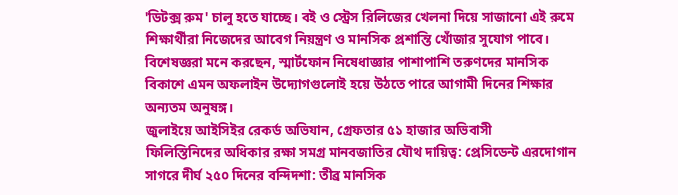'ডিটক্স রুম' চালু হতে যাচ্ছে। বই ও স্ট্রেস রিলিজের খেলনা দিয়ে সাজানো এই রুমে শিক্ষার্থীরা নিজেদের আবেগ নিয়ন্ত্রণ ও মানসিক প্রশান্তি খোঁজার সুযোগ পাবে। বিশেষজ্ঞরা মনে করছেন, স্মার্টফোন নিষেধাজ্ঞার পাশাপাশি তরুণদের মানসিক বিকাশে এমন অফলাইন উদ্যোগগুলোই হয়ে উঠতে পারে আগামী দিনের শিক্ষার অন্যতম অনুষঙ্গ।
জুলাইয়ে আইসিইর রেকর্ড অভিযান, গ্রেফতার ৫১ হাজার অভিবাসী
ফিলিস্তিনিদের অধিকার রক্ষা সমগ্র মানবজাতির যৌথ দায়িত্ব: প্রেসিডেন্ট এরদোগান
সাগরে দীর্ঘ ২৫০ দিনের বন্দিদশা: তীব্র মানসিক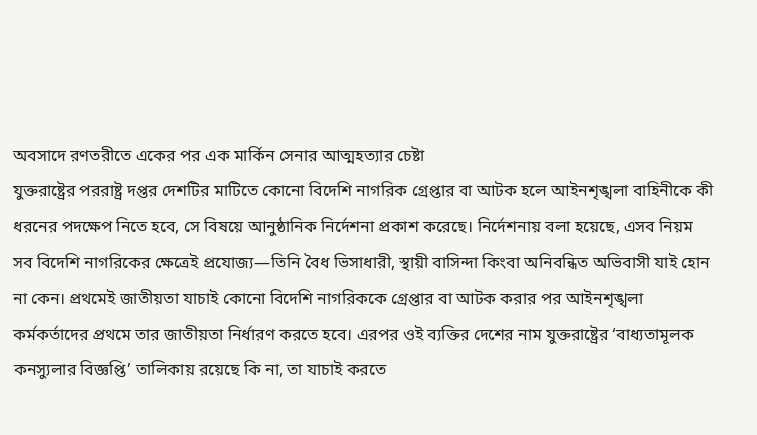অবসাদে রণতরীতে একের পর এক মার্কিন সেনার আত্মহত্যার চেষ্টা
যুক্তরাষ্ট্রের পররাষ্ট্র দপ্তর দেশটির মাটিতে কোনো বিদেশি নাগরিক গ্রেপ্তার বা আটক হলে আইনশৃঙ্খলা বাহিনীকে কী ধরনের পদক্ষেপ নিতে হবে, সে বিষয়ে আনুষ্ঠানিক নির্দেশনা প্রকাশ করেছে। নির্দেশনায় বলা হয়েছে, এসব নিয়ম সব বিদেশি নাগরিকের ক্ষেত্রেই প্রযোজ্য—তিনি বৈধ ভিসাধারী, স্থায়ী বাসিন্দা কিংবা অনিবন্ধিত অভিবাসী যাই হোন না কেন। প্রথমেই জাতীয়তা যাচাই কোনো বিদেশি নাগরিককে গ্রেপ্তার বা আটক করার পর আইনশৃঙ্খলা কর্মকর্তাদের প্রথমে তার জাতীয়তা নির্ধারণ করতে হবে। এরপর ওই ব্যক্তির দেশের নাম যুক্তরাষ্ট্রের ‘বাধ্যতামূলক কনস্যুলার বিজ্ঞপ্তি’ তালিকায় রয়েছে কি না, তা যাচাই করতে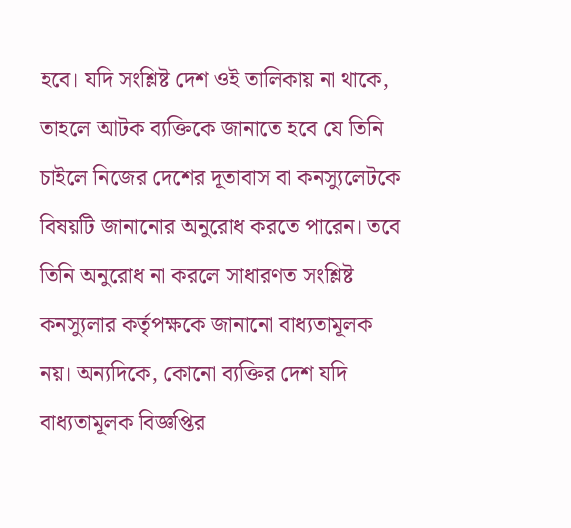হবে। যদি সংশ্লিষ্ট দেশ ওই তালিকায় না থাকে, তাহলে আটক ব্যক্তিকে জানাতে হবে যে তিনি চাইলে নিজের দেশের দূতাবাস বা কনস্যুলেটকে বিষয়টি জানানোর অনুরোধ করতে পারেন। তবে তিনি অনুরোধ না করলে সাধারণত সংশ্লিষ্ট কনস্যুলার কর্তৃপক্ষকে জানানো বাধ্যতামূলক নয়। অন্যদিকে, কোনো ব্যক্তির দেশ যদি বাধ্যতামূলক বিজ্ঞপ্তির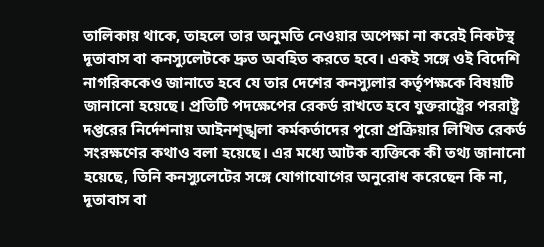তালিকায় থাকে, তাহলে তার অনুমতি নেওয়ার অপেক্ষা না করেই নিকটস্থ দূতাবাস বা কনস্যুলেটকে দ্রুত অবহিত করতে হবে। একই সঙ্গে ওই বিদেশি নাগরিককেও জানাতে হবে যে তার দেশের কনস্যুলার কর্তৃপক্ষকে বিষয়টি জানানো হয়েছে। প্রতিটি পদক্ষেপের রেকর্ড রাখতে হবে যুক্তরাষ্ট্রের পররাষ্ট্র দপ্তরের নির্দেশনায় আইনশৃঙ্খলা কর্মকর্তাদের পুরো প্রক্রিয়ার লিখিত রেকর্ড সংরক্ষণের কথাও বলা হয়েছে। এর মধ্যে আটক ব্যক্তিকে কী তথ্য জানানো হয়েছে, তিনি কনস্যুলেটের সঙ্গে যোগাযোগের অনুরোধ করেছেন কি না, দূতাবাস বা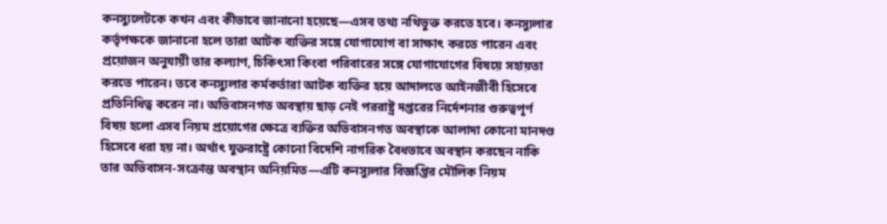কনস্যুলেটকে কখন এবং কীভাবে জানানো হয়েছে—এসব তথ্য নথিভুক্ত করতে হবে। কনস্যুলার কর্তৃপক্ষকে জানানো হলে তারা আটক ব্যক্তির সঙ্গে যোগাযোগ বা সাক্ষাৎ করতে পারেন এবং প্রয়োজন অনুযায়ী তার কল্যাণ, চিকিৎসা কিংবা পরিবারের সঙ্গে যোগাযোগের বিষয়ে সহায়তা করতে পারেন। তবে কনস্যুলার কর্মকর্তারা আটক ব্যক্তির হয়ে আদালতে আইনজীবী হিসেবে প্রতিনিধিত্ব করেন না। অভিবাসনগত অবস্থায় ছাড় নেই পররাষ্ট্র দপ্তরের নির্দেশনার গুরুত্বপূর্ণ বিষয় হলো এসব নিয়ম প্রয়োগের ক্ষেত্রে ব্যক্তির অভিবাসনগত অবস্থাকে আলাদা কোনো মানদণ্ড হিসেবে ধরা হয় না। অর্থাৎ যুক্তরাষ্ট্রে কোনো বিদেশি নাগরিক বৈধভাবে অবস্থান করছেন নাকি তার অভিবাসন-সংক্রান্ত অবস্থান অনিয়মিত—এটি কনস্যুলার বিজ্ঞপ্তির মৌলিক নিয়ম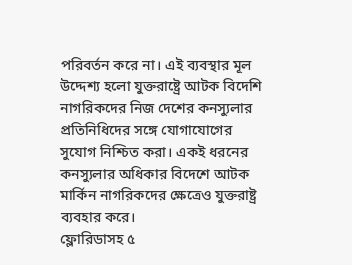পরিবর্তন করে না। এই ব্যবস্থার মূল উদ্দেশ্য হলো যুক্তরাষ্ট্রে আটক বিদেশি নাগরিকদের নিজ দেশের কনস্যুলার প্রতিনিধিদের সঙ্গে যোগাযোগের সুযোগ নিশ্চিত করা। একই ধরনের কনস্যুলার অধিকার বিদেশে আটক মার্কিন নাগরিকদের ক্ষেত্রেও যুক্তরাষ্ট্র ব্যবহার করে।
ফ্লোরিডাসহ ৫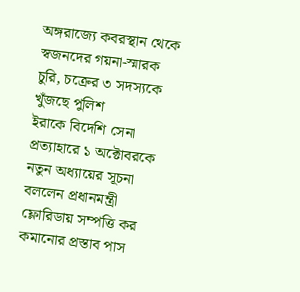অঙ্গরাজ্যে কবরস্থান থেকে স্বজনদের গয়না-স্মারক চুরি, চক্রের ৩ সদস্যকে খুঁজছে পুলিশ
ইরাকে বিদেশি সেনা প্রত্যাহারে ১ অক্টোবরকে নতুন অধ্যায়ের সূচনা বললেন প্রধানমন্ত্রী
ফ্লোরিডায় সম্পত্তি কর কমানোর প্রস্তাব পাস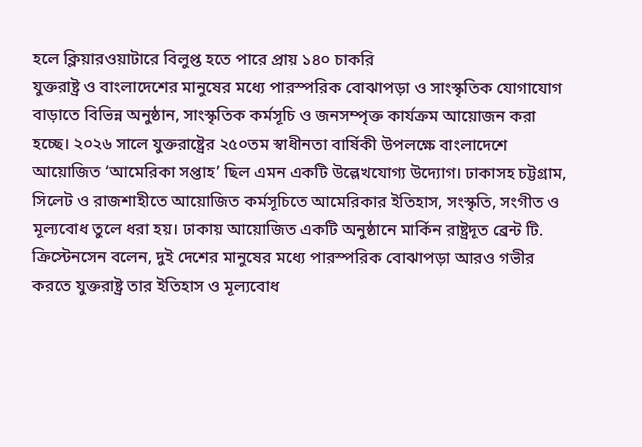হলে ক্লিয়ারওয়াটারে বিলুপ্ত হতে পারে প্রায় ১৪০ চাকরি
যুক্তরাষ্ট্র ও বাংলাদেশের মানুষের মধ্যে পারস্পরিক বোঝাপড়া ও সাংস্কৃতিক যোগাযোগ বাড়াতে বিভিন্ন অনুষ্ঠান, সাংস্কৃতিক কর্মসূচি ও জনসম্পৃক্ত কার্যক্রম আয়োজন করা হচ্ছে। ২০২৬ সালে যুক্তরাষ্ট্রের ২৫০তম স্বাধীনতা বার্ষিকী উপলক্ষে বাংলাদেশে আয়োজিত ‘আমেরিকা সপ্তাহ’ ছিল এমন একটি উল্লেখযোগ্য উদ্যোগ। ঢাকাসহ চট্টগ্রাম, সিলেট ও রাজশাহীতে আয়োজিত কর্মসূচিতে আমেরিকার ইতিহাস, সংস্কৃতি, সংগীত ও মূল্যবোধ তুলে ধরা হয়। ঢাকায় আয়োজিত একটি অনুষ্ঠানে মার্কিন রাষ্ট্রদূত ব্রেন্ট টি. ক্রিস্টেনসেন বলেন, দুই দেশের মানুষের মধ্যে পারস্পরিক বোঝাপড়া আরও গভীর করতে যুক্তরাষ্ট্র তার ইতিহাস ও মূল্যবোধ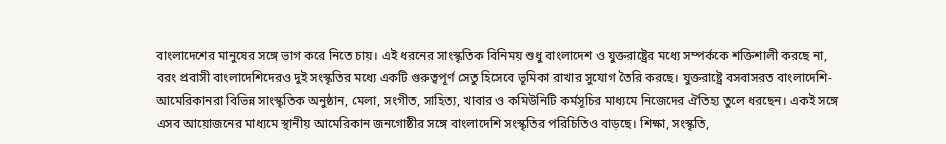বাংলাদেশের মানুষের সঙ্গে ভাগ করে নিতে চায়। এই ধরনের সাংস্কৃতিক বিনিময় শুধু বাংলাদেশ ও যুক্তরাষ্ট্রের মধ্যে সম্পর্ককে শক্তিশালী করছে না, বরং প্রবাসী বাংলাদেশিদেরও দুই সংস্কৃতির মধ্যে একটি গুরুত্বপূর্ণ সেতু হিসেবে ভূমিকা রাখার সুযোগ তৈরি করছে। যুক্তরাষ্ট্রে বসবাসরত বাংলাদেশি-আমেরিকানরা বিভিন্ন সাংস্কৃতিক অনুষ্ঠান, মেলা, সংগীত, সাহিত্য, খাবার ও কমিউনিটি কর্মসূচির মাধ্যমে নিজেদের ঐতিহ্য তুলে ধরছেন। একই সঙ্গে এসব আয়োজনের মাধ্যমে স্থানীয় আমেরিকান জনগোষ্ঠীর সঙ্গে বাংলাদেশি সংস্কৃতির পরিচিতিও বাড়ছে। শিক্ষা, সংস্কৃতি,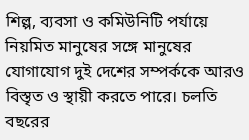শিল্প, ব্যবসা ও কমিউনিটি পর্যায়ে নিয়মিত মানুষের সঙ্গে মানুষের যোগাযোগ দুই দেশের সম্পর্ককে আরও বিস্তৃত ও স্থায়ী করতে পারে। চলতি বছরের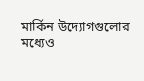মার্কিন উদ্যোগগুলোর মধ্যেও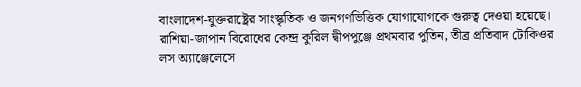বাংলাদেশ-যুক্তরাষ্ট্রের সাংস্কৃতিক ও জনগণভিত্তিক যোগাযোগকে গুরুত্ব দেওয়া হয়েছে।
রাশিয়া-জাপান বিরোধের কেন্দ্র কুরিল দ্বীপপুঞ্জে প্রথমবার পুতিন, তীব্র প্রতিবাদ টোকিওর
লস অ্যাঞ্জেলেসে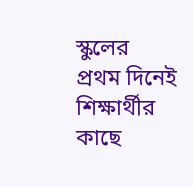স্কুলের প্রথম দিনেই শিক্ষার্থীর কাছে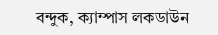বন্দুক, ক্যাম্পাস লকডাউন